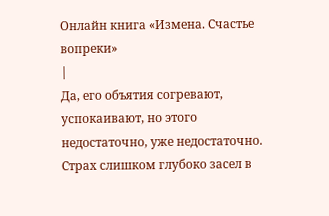Онлайн книга «Измена. Счастье вопреки»
|
Да, его объятия согревают, успокаивают, но этого недостаточно, уже недостаточно. Страх слишком глубоко засел в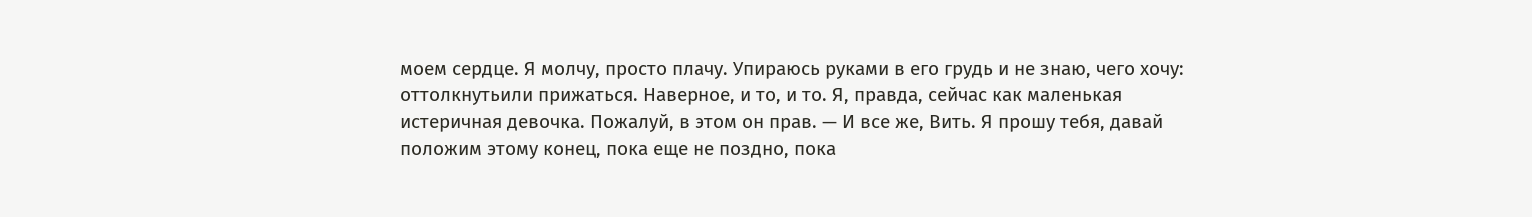моем сердце. Я молчу, просто плачу. Упираюсь руками в его грудь и не знаю, чего хочу: оттолкнутьили прижаться. Наверное, и то, и то. Я, правда, сейчас как маленькая истеричная девочка. Пожалуй, в этом он прав. — И все же, Вить. Я прошу тебя, давай положим этому конец, пока еще не поздно, пока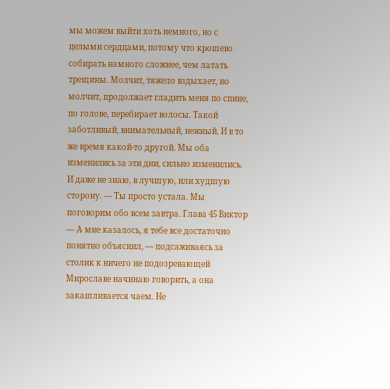мы можем выйти хоть немного, но с целыми сердцами, потому что крошево собирать намного сложнее, чем латать трещины. Молчит, тяжело вздыхает, но молчит, продолжает гладить меня по спине, по голове, перебирает волосы. Такой заботливый, внимательный, нежный. И в то же время какой-то другой. Мы оба изменились за эти дни, сильно изменились. И даже не знаю, в лучшую, или худшую сторону. — Ты просто устала. Мы поговорим обо всем завтра. Глава 45 Виктор — А мне казалось, я тебе все достаточно понятно объяснил, — подсаживаясь за столик к ничего не подозревающей Мирославе начинаю говорить, а она закашливается чаем. Не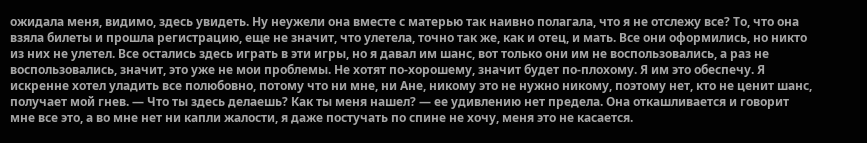ожидала меня, видимо, здесь увидеть. Ну неужели она вместе с матерью так наивно полагала, что я не отслежу все? То, что она взяла билеты и прошла регистрацию, еще не значит, что улетела, точно так же, как и отец, и мать. Все они оформились, но никто из них не улетел. Все остались здесь играть в эти игры, но я давал им шанс, вот только они им не воспользовались, а раз не воспользовались, значит, это уже не мои проблемы. Не хотят по-хорошему, значит будет по-плохому. Я им это обеспечу. Я искренне хотел уладить все полюбовно, потому что ни мне, ни Ане, никому это не нужно никому, поэтому нет, кто не ценит шанс, получает мой гнев. — Что ты здесь делаешь? Как ты меня нашел? — ее удивлению нет предела. Она откашливается и говорит мне все это, а во мне нет ни капли жалости, я даже постучать по спине не хочу, меня это не касается.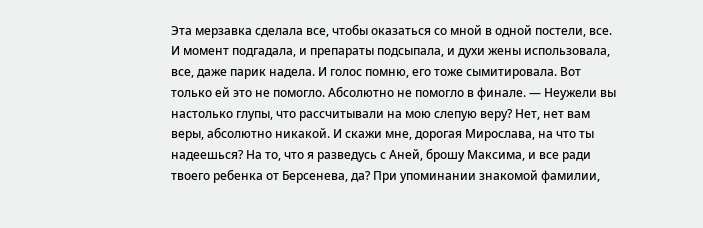Эта мерзавка сделала все, чтобы оказаться со мной в одной постели, все. И момент подгадала, и препараты подсыпала, и духи жены использовала, все, даже парик надела. И голос помню, его тоже сымитировала. Вот только ей это не помогло. Абсолютно не помогло в финале. — Неужели вы настолько глупы, что рассчитывали на мою слепую веру? Нет, нет вам веры, абсолютно никакой. И скажи мне, дорогая Мирослава, на что ты надеешься? На то, что я разведусь с Аней, брошу Максима, и все ради твоего ребенка от Берсенева, да? При упоминании знакомой фамилии,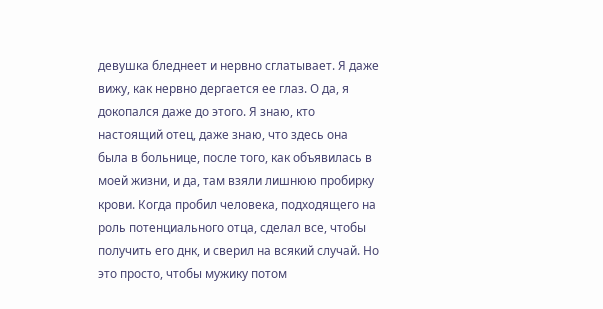девушка бледнеет и нервно сглатывает. Я даже вижу, как нервно дергается ее глаз. О да, я докопался даже до этого. Я знаю, кто настоящий отец, даже знаю, что здесь она была в больнице, после того, как объявилась в моей жизни, и да, там взяли лишнюю пробирку крови. Когда пробил человека, подходящего на роль потенциального отца, сделал все, чтобы получить его днк, и сверил на всякий случай. Но это просто, чтобы мужику потом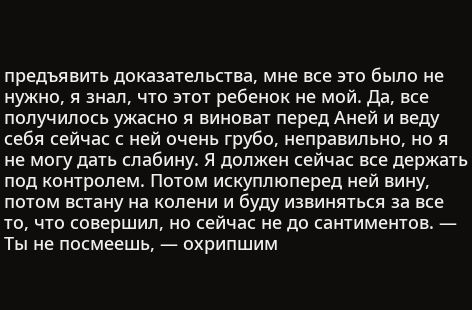предъявить доказательства, мне все это было не нужно, я знал, что этот ребенок не мой. Да, все получилось ужасно я виноват перед Аней и веду себя сейчас с ней очень грубо, неправильно, но я не могу дать слабину. Я должен сейчас все держать под контролем. Потом искуплюперед ней вину, потом встану на колени и буду извиняться за все то, что совершил, но сейчас не до сантиментов. — Ты не посмеешь, — охрипшим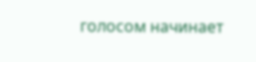голосом начинает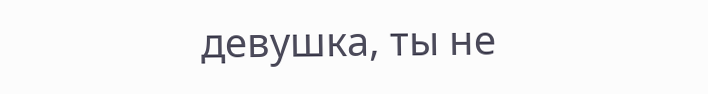девушка, ты не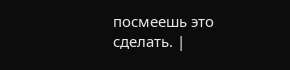посмеешь это сделать. |